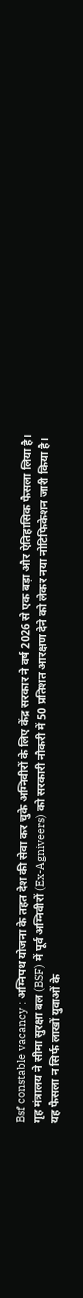Bsf constable vacancy : अग्निपथ योजना के तहत देश की सेवा कर चुके अग्निवीरों के लिए केंद्र सरकार ने वर्ष 2026 से एक बड़ा और ऐतिहासिक फैसला लिया है। गृह मंत्रालय ने सीमा सुरक्षा बल (BSF) में पूर्व अग्निवीरों (Ex-Agniveers) को सरकारी नौकरी में 50 प्रतिशत आरक्षण देने को लेकर नया नोटिफिकेशन जारी किया है। यह फैसला न सिर्फ लाखों युवाओं के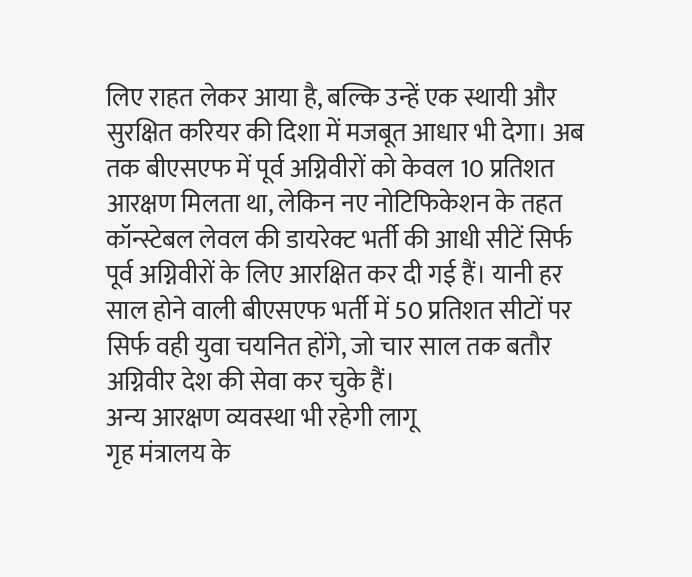लिए राहत लेकर आया है, बल्कि उन्हें एक स्थायी और सुरक्षित करियर की दिशा में मजबूत आधार भी देगा। अब तक बीएसएफ में पूर्व अग्निवीरों को केवल 10 प्रतिशत आरक्षण मिलता था, लेकिन नए नोटिफिकेशन के तहत कॉन्स्टेबल लेवल की डायरेक्ट भर्ती की आधी सीटें सिर्फ पूर्व अग्निवीरों के लिए आरक्षित कर दी गई हैं। यानी हर साल होने वाली बीएसएफ भर्ती में 50 प्रतिशत सीटों पर सिर्फ वही युवा चयनित होंगे, जो चार साल तक बतौर अग्निवीर देश की सेवा कर चुके हैं।
अन्य आरक्षण व्यवस्था भी रहेगी लागू
गृह मंत्रालय के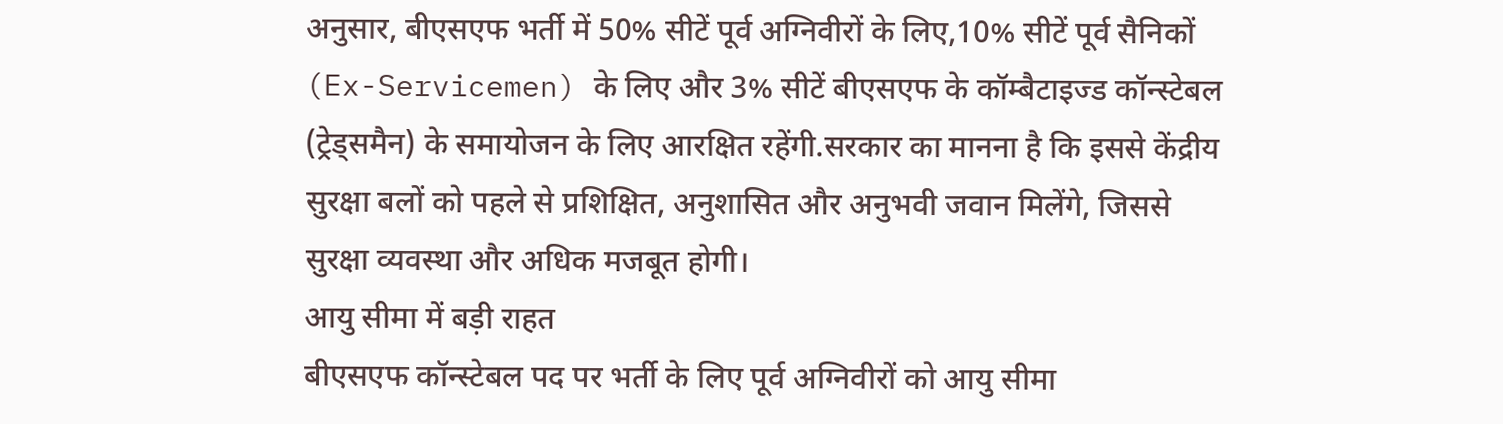अनुसार, बीएसएफ भर्ती में 50% सीटें पूर्व अग्निवीरों के लिए,10% सीटें पूर्व सैनिकों (Ex-Servicemen) के लिए और 3% सीटें बीएसएफ के कॉम्बैटाइज्ड कॉन्स्टेबल (ट्रेड्समैन) के समायोजन के लिए आरक्षित रहेंगी.सरकार का मानना है कि इससे केंद्रीय सुरक्षा बलों को पहले से प्रशिक्षित, अनुशासित और अनुभवी जवान मिलेंगे, जिससे सुरक्षा व्यवस्था और अधिक मजबूत होगी।
आयु सीमा में बड़ी राहत
बीएसएफ कॉन्स्टेबल पद पर भर्ती के लिए पूर्व अग्निवीरों को आयु सीमा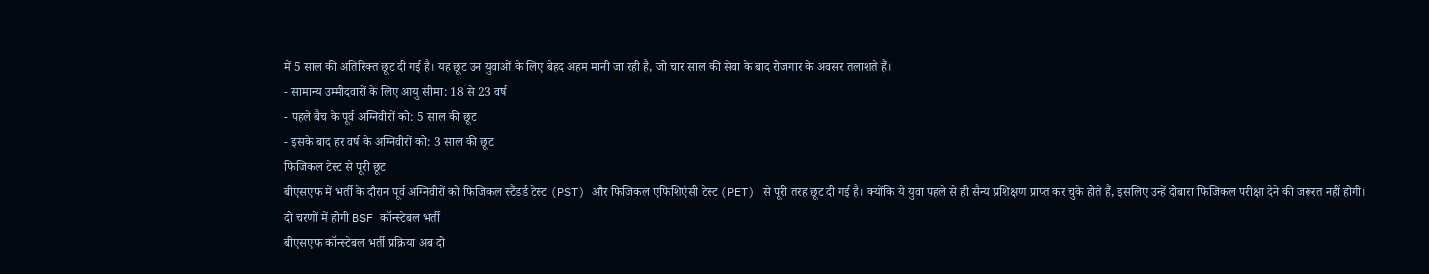में 5 साल की अतिरिक्त छूट दी गई है। यह छूट उन युवाओं के लिए बेहद अहम मानी जा रही है, जो चार साल की सेवा के बाद रोजगार के अवसर तलाशते हैं।
- सामान्य उम्मीदवारों के लिए आयु सीमा: 18 से 23 वर्ष
- पहले बैच के पूर्व अग्निवीरों को: 5 साल की छूट
- इसके बाद हर वर्ष के अग्निवीरों को: 3 साल की छूट
फिजिकल टेस्ट से पूरी छूट
बीएसएफ में भर्ती के दौरान पूर्व अग्निवीरों को फिजिकल स्टैंडर्ड टेस्ट (PST) और फिजिकल एफिशिएंसी टेस्ट (PET) से पूरी तरह छूट दी गई है। क्योंकि ये युवा पहले से ही सैन्य प्रशिक्षण प्राप्त कर चुके होते हैं, इसलिए उन्हें दोबारा फिजिकल परीक्षा देने की जरूरत नहीं होगी।
दो चरणों में होगी BSF कॉन्स्टेबल भर्ती
बीएसएफ कॉन्स्टेबल भर्ती प्रक्रिया अब दो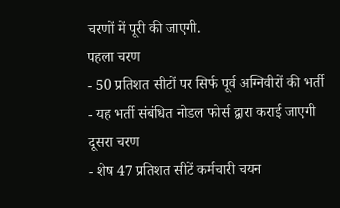चरणों में पूरी की जाएगी.
पहला चरण
- 50 प्रतिशत सीटों पर सिर्फ पूर्व अग्निवीरों की भर्ती
- यह भर्ती संबंधित नोडल फोर्स द्वारा कराई जाएगी
दूसरा चरण
- शेष 47 प्रतिशत सीटें कर्मचारी चयन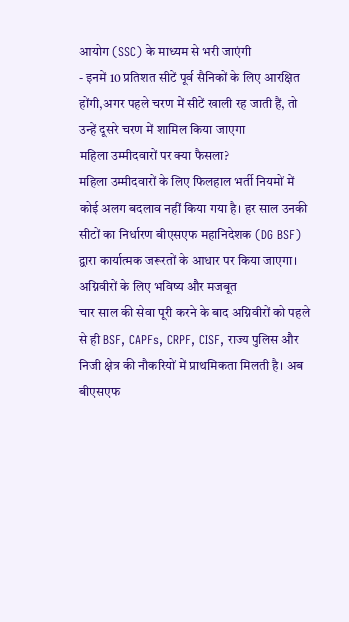आयोग (SSC) के माध्यम से भरी जाएंगी
- इनमें 10 प्रतिशत सीटें पूर्व सैनिकों के लिए आरक्षित होंगी,अगर पहले चरण में सीटें खाली रह जाती हैं, तो उन्हें दूसरे चरण में शामिल किया जाएगा
महिला उम्मीदवारों पर क्या फैसला?
महिला उम्मीदवारों के लिए फिलहाल भर्ती नियमों में कोई अलग बदलाव नहीं किया गया है। हर साल उनकी सीटों का निर्धारण बीएसएफ महानिदेशक (DG BSF) द्वारा कार्यात्मक जरूरतों के आधार पर किया जाएगा।
अग्निवीरों के लिए भविष्य और मजबूत
चार साल की सेवा पूरी करने के बाद अग्निवीरों को पहले से ही BSF, CAPFs, CRPF, CISF, राज्य पुलिस और निजी क्षेत्र की नौकरियों में प्राथमिकता मिलती है। अब बीएसएफ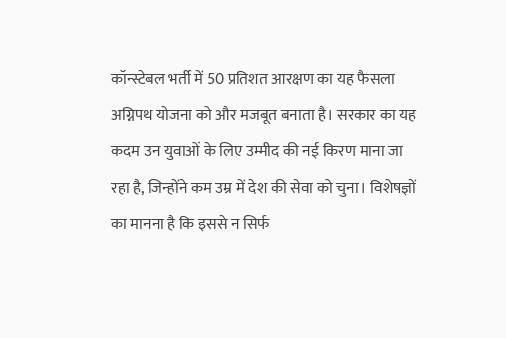कॉन्स्टेबल भर्ती में 50 प्रतिशत आरक्षण का यह फैसला अग्निपथ योजना को और मजबूत बनाता है। सरकार का यह कदम उन युवाओं के लिए उम्मीद की नई किरण माना जा रहा है, जिन्होंने कम उम्र में देश की सेवा को चुना। विशेषज्ञों का मानना है कि इससे न सिर्फ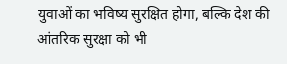युवाओं का भविष्य सुरक्षित होगा, बल्कि देश की आंतरिक सुरक्षा को भी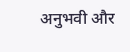अनुभवी और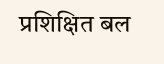प्रशिक्षित बल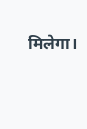मिलेगा।